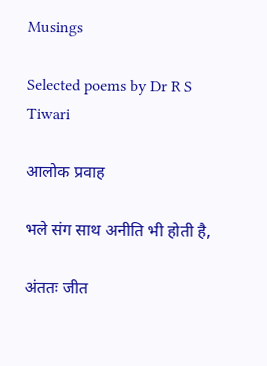Musings

Selected poems by Dr R S Tiwari

आलोक प्रवाह

भले संग साथ अनीति भी होती है,

अंततः जीत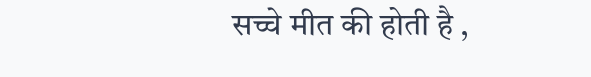सच्चे मीत की होती है ,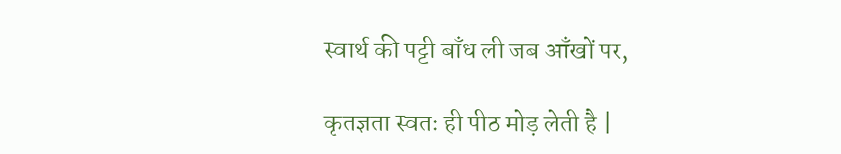स्वार्थ की पट्टी बाँध ली जब आँखों पर,

कृतज्ञता स्वतः ही पीठ मोड़ लेती है |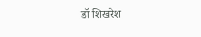डॉ शिखरेश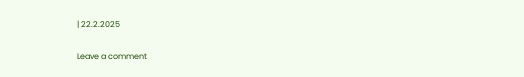| 22.2.2025

Leave a comment